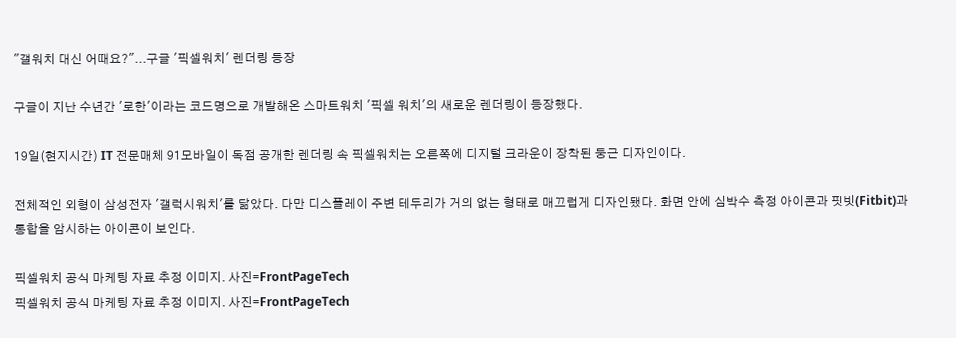"갤워치 대신 어때요?"...구글 '픽셀워치' 렌더링 등장

구글이 지난 수년간 '로한'이라는 코드명으로 개발해온 스마트워치 '픽셀 워치'의 새로운 렌더링이 등장했다.

19일(현지시간) IT 전문매체 91모바일이 독점 공개한 렌더링 속 픽셀워치는 오른쪽에 디지털 크라운이 장착된 둥근 디자인이다.

전체적인 외형이 삼성전자 '갤럭시워치'를 닮았다. 다만 디스플레이 주변 테두리가 거의 없는 형태로 매끄럽게 디자인됐다. 화면 안에 심박수 측정 아이콘과 핏빗(Fitbit)과 통합을 암시하는 아이콘이 보인다.

픽셀워치 공식 마케팅 자료 추정 이미지. 사진=FrontPageTech
픽셀워치 공식 마케팅 자료 추정 이미지. 사진=FrontPageTech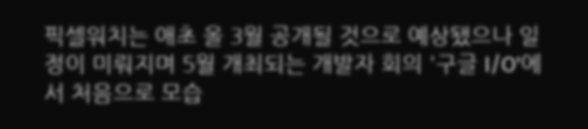픽셀워치는 애초 올 3월 공개될 것으로 예상됐으나 일정이 미뤄지며 5월 개최되는 개발자 회의 '구글 I/O'에서 처음으로 모습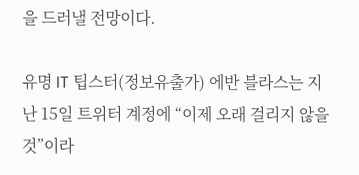을 드러낼 전망이다.

유명 IT 팁스터(정보유출가) 에반 블라스는 지난 15일 트위터 계정에 “이제 오래 걸리지 않을 것”이라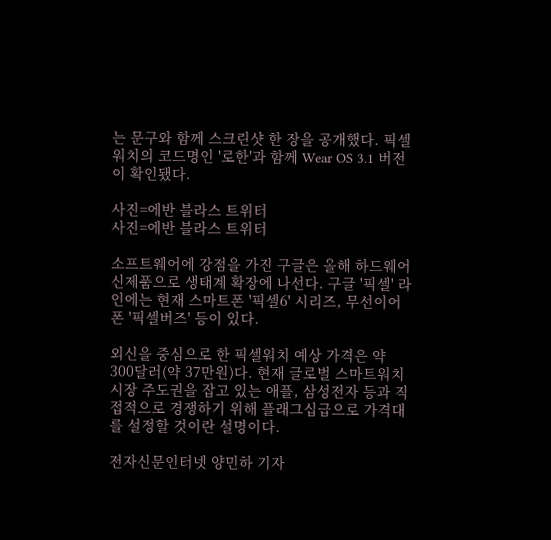는 문구와 함께 스크린샷 한 장을 공개했다. 픽셀워치의 코드명인 '로한'과 함께 Wear OS 3.1 버전이 확인됐다.

사진=에반 블라스 트위터
사진=에반 블라스 트위터

소프트웨어에 강점을 가진 구글은 올해 하드웨어 신제품으로 생태계 확장에 나선다. 구글 '픽셀' 라인에는 현재 스마트폰 '픽셀6' 시리즈, 무선이어폰 '픽셀버즈' 등이 있다.

외신을 중심으로 한 픽셀워치 예상 가격은 약 300달러(약 37만원)다. 현재 글로벌 스마트워치 시장 주도권을 잡고 있는 애플, 삼성전자 등과 직접적으로 경쟁하기 위해 플래그십급으로 가격대를 설정할 것이란 설명이다.

전자신문인터넷 양민하 기자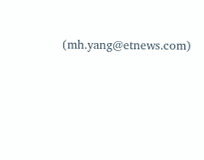(mh.yang@etnews.com)